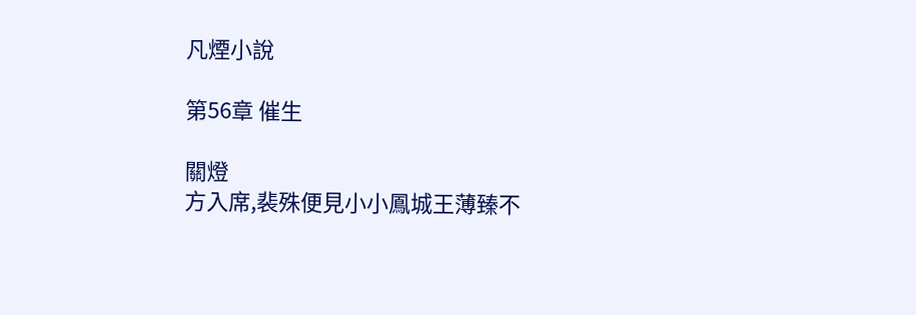凡煙小說

第56章 催生

關燈
方入席,裴殊便見小小鳳城王薄臻不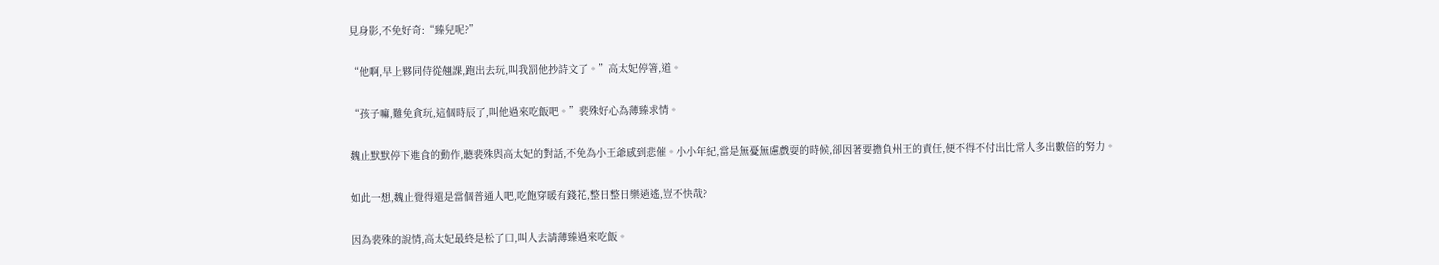見身影,不免好奇:“臻兒呢?”

“他啊,早上夥同侍從翹課,跑出去玩,叫我罰他抄詩文了。”高太妃停箸,道。

“孩子嘛,難免貪玩,這個時辰了,叫他過來吃飯吧。”裴殊好心為薄臻求情。

魏止默默停下進食的動作,聽裴殊與高太妃的對話,不免為小王爺感到悲催。小小年紀,當是無憂無慮戲耍的時候,卻因著要擔負州王的責任,便不得不付出比常人多出數倍的努力。

如此一想,魏止覺得還是當個普通人吧,吃飽穿暖有錢花,整日整日樂逍遙,豈不快哉?

因為裴殊的說情,高太妃最終是松了口,叫人去請薄臻過來吃飯。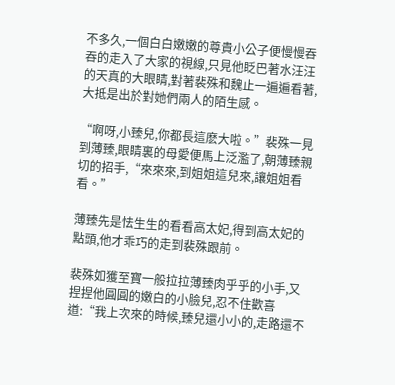不多久,一個白白嫩嫩的尊貴小公子便慢慢吞吞的走入了大家的視線,只見他眨巴著水汪汪的天真的大眼睛,對著裴殊和魏止一遍遍看著,大抵是出於對她們兩人的陌生感。

“啊呀,小臻兒,你都長這麽大啦。”裴殊一見到薄臻,眼睛裏的母愛便馬上泛濫了,朝薄臻親切的招手,“來來來,到姐姐這兒來,讓姐姐看看。”

薄臻先是怯生生的看看高太妃,得到高太妃的點頭,他才乖巧的走到裴殊跟前。

裴殊如獲至寶一般拉拉薄臻肉乎乎的小手,又捏捏他圓圓的嫩白的小臉兒,忍不住歡喜道:“我上次來的時候,臻兒還小小的,走路還不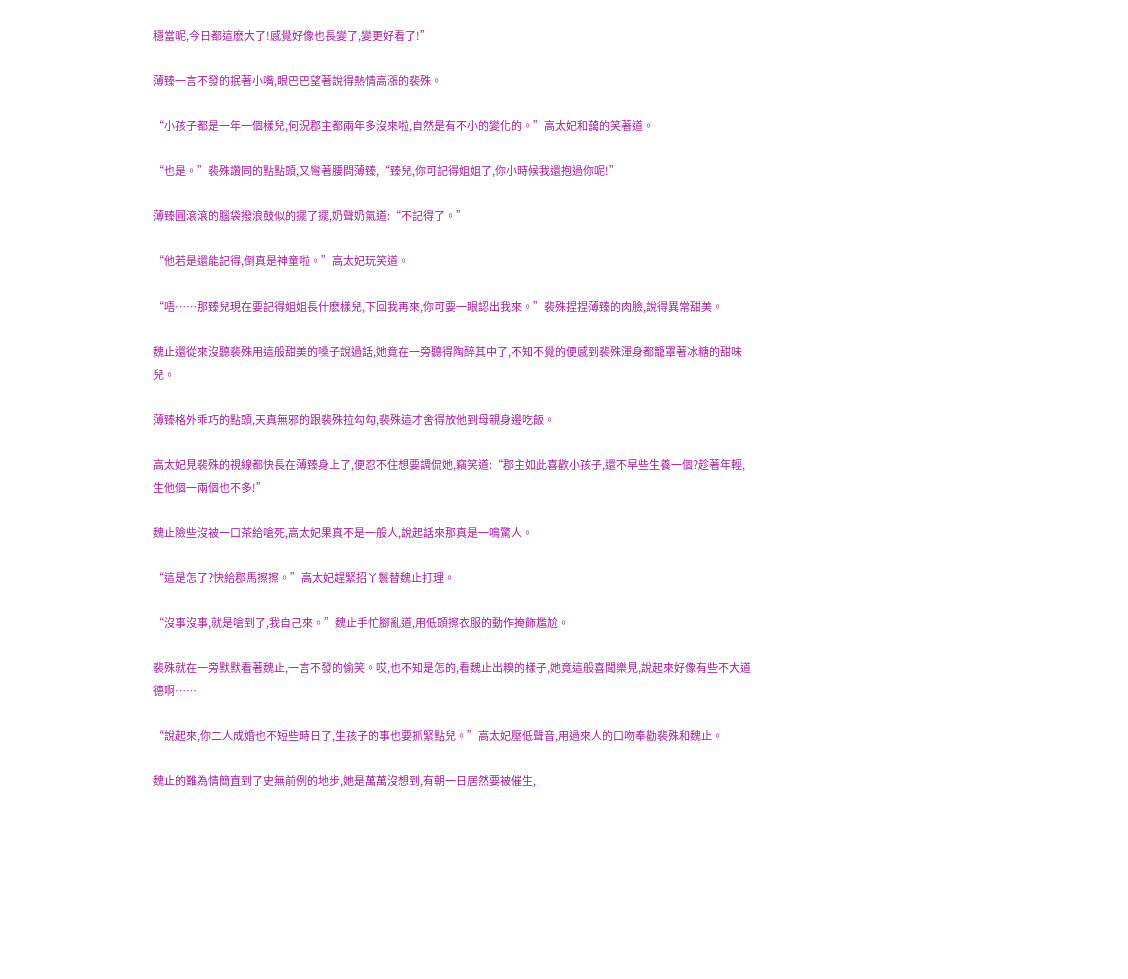穩當呢,今日都這麽大了!感覺好像也長變了,變更好看了!”

薄臻一言不發的抿著小嘴,眼巴巴望著說得熱情高漲的裴殊。

“小孩子都是一年一個樣兒,何況郡主都兩年多沒來啦,自然是有不小的變化的。”高太妃和藹的笑著道。

“也是。”裴殊讚同的點點頭,又彎著腰問薄臻,“臻兒,你可記得姐姐了,你小時候我還抱過你呢!”

薄臻圓滾滾的腦袋撥浪鼓似的擺了擺,奶聲奶氣道:“不記得了。”

“他若是還能記得,倒真是神童啦。”高太妃玩笑道。

“唔……那臻兒現在要記得姐姐長什麽樣兒,下回我再來,你可要一眼認出我來。”裴殊捏捏薄臻的肉臉,說得異常甜美。

魏止還從來沒聽裴殊用這般甜美的嗓子說過話,她竟在一旁聽得陶醉其中了,不知不覺的便感到裴殊渾身都籠罩著冰糖的甜味兒。

薄臻格外乖巧的點頭,天真無邪的跟裴殊拉勾勾,裴殊這才舍得放他到母親身邊吃飯。

高太妃見裴殊的視線都快長在薄臻身上了,便忍不住想要調侃她,竊笑道:“郡主如此喜歡小孩子,還不早些生養一個?趁著年輕,生他個一兩個也不多!”

魏止險些沒被一口茶給嗆死,高太妃果真不是一般人,說起話來那真是一鳴驚人。

“這是怎了?快給郡馬擦擦。”高太妃趕緊招丫鬟替魏止打理。

“沒事沒事,就是嗆到了,我自己來。”魏止手忙腳亂道,用低頭擦衣服的動作掩飾尷尬。

裴殊就在一旁默默看著魏止,一言不發的偷笑。哎,也不知是怎的,看魏止出糗的樣子,她竟這般喜聞樂見,說起來好像有些不大道德啊……

“說起來,你二人成婚也不短些時日了,生孩子的事也要抓緊點兒。”高太妃壓低聲音,用過來人的口吻奉勸裴殊和魏止。

魏止的難為情簡直到了史無前例的地步,她是萬萬沒想到,有朝一日居然要被催生,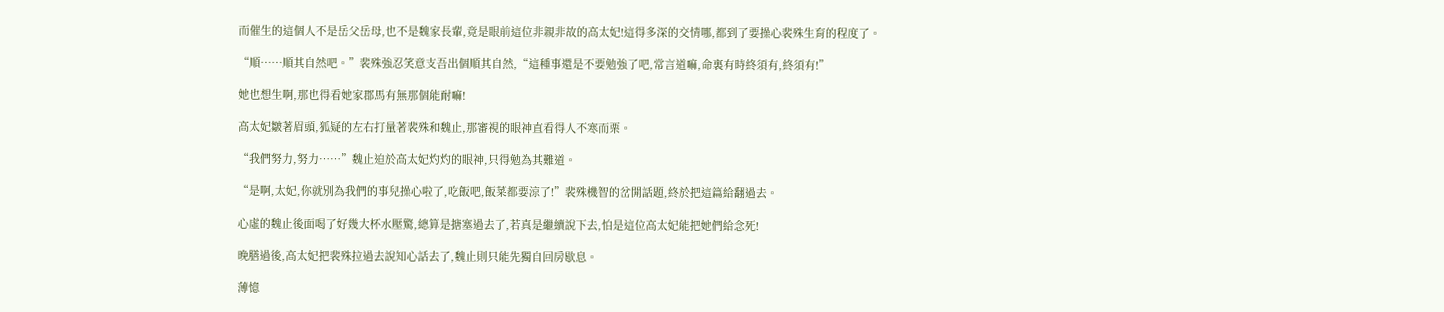而催生的這個人不是岳父岳母,也不是魏家長輩,竟是眼前這位非親非故的高太妃!這得多深的交情哪,都到了要操心裴殊生育的程度了。

“順……順其自然吧。”裴殊強忍笑意支吾出個順其自然,“這種事還是不要勉強了吧,常言道嘛,命裏有時終須有,終須有!”

她也想生啊,那也得看她家郡馬有無那個能耐嘛!

高太妃皺著眉頭,狐疑的左右打量著裴殊和魏止,那審視的眼神直看得人不寒而栗。

“我們努力,努力……”魏止迫於高太妃灼灼的眼神,只得勉為其難道。

“是啊,太妃,你就別為我們的事兒操心啦了,吃飯吧,飯菜都要涼了!”裴殊機智的岔開話題,終於把這篇給翻過去。

心虛的魏止後面喝了好幾大杯水壓驚,總算是搪塞過去了,若真是繼續說下去,怕是這位高太妃能把她們給念死!

晚膳過後,高太妃把裴殊拉過去說知心話去了,魏止則只能先獨自回房歇息。

薄憶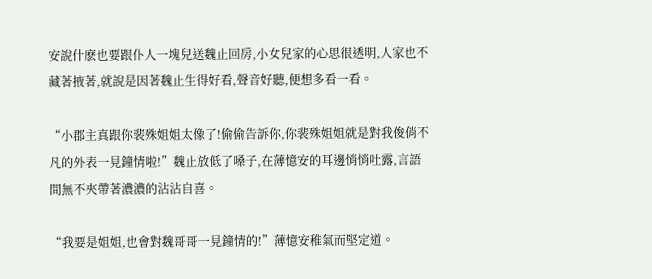安說什麽也要跟仆人一塊兒送魏止回房,小女兒家的心思很透明,人家也不藏著掖著,就說是因著魏止生得好看,聲音好聽,便想多看一看。

“小郡主真跟你裴殊姐姐太像了!偷偷告訴你,你裴殊姐姐就是對我俊俏不凡的外表一見鐘情啦!”魏止放低了嗓子,在薄憶安的耳邊悄悄吐露,言語間無不夾帶著濃濃的沾沾自喜。

“我要是姐姐,也會對魏哥哥一見鐘情的!”薄憶安稚氣而堅定道。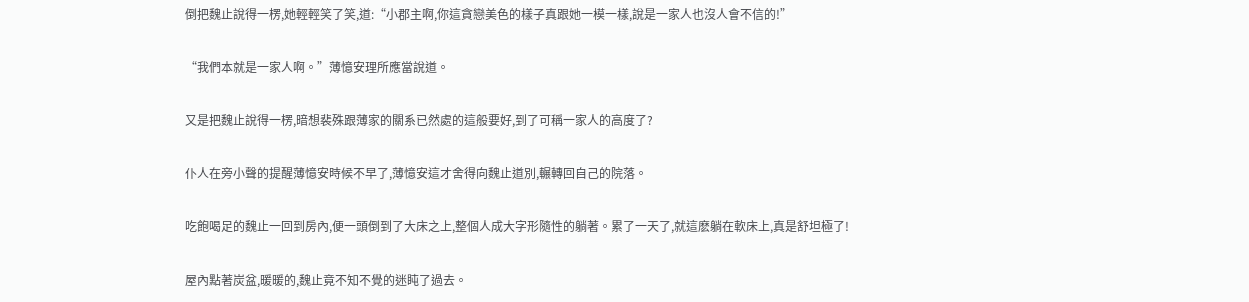倒把魏止說得一楞,她輕輕笑了笑,道:“小郡主啊,你這貪戀美色的樣子真跟她一模一樣,說是一家人也沒人會不信的!”

“我們本就是一家人啊。”薄憶安理所應當說道。

又是把魏止說得一楞,暗想裴殊跟薄家的關系已然處的這般要好,到了可稱一家人的高度了?

仆人在旁小聲的提醒薄憶安時候不早了,薄憶安這才舍得向魏止道別,輾轉回自己的院落。

吃飽喝足的魏止一回到房內,便一頭倒到了大床之上,整個人成大字形隨性的躺著。累了一天了,就這麽躺在軟床上,真是舒坦極了!

屋內點著炭盆,暖暖的,魏止竟不知不覺的迷盹了過去。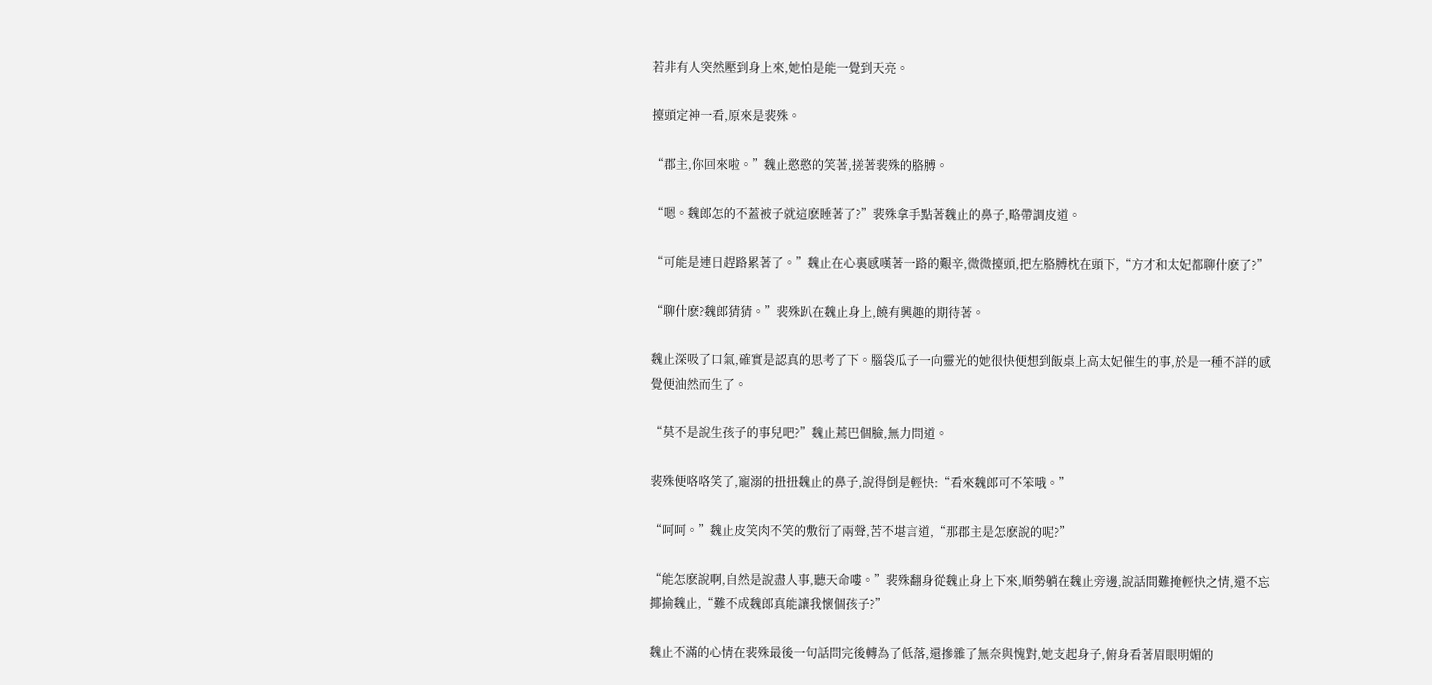若非有人突然壓到身上來,她怕是能一覺到天亮。

擡頭定神一看,原來是裴殊。

“郡主,你回來啦。”魏止憨憨的笑著,搓著裴殊的胳膊。

“嗯。魏郎怎的不蓋被子就這麽睡著了?”裴殊拿手點著魏止的鼻子,略帶調皮道。

“可能是連日趕路累著了。”魏止在心裏感嘆著一路的艱辛,微微擡頭,把左胳膊枕在頭下,“方才和太妃都聊什麽了?”

“聊什麽?魏郎猜猜。”裴殊趴在魏止身上,饒有興趣的期待著。

魏止深吸了口氣,確實是認真的思考了下。腦袋瓜子一向靈光的她很快便想到飯桌上高太妃催生的事,於是一種不詳的感覺便油然而生了。

“莫不是說生孩子的事兒吧?”魏止蔫巴個臉,無力問道。

裴殊便咯咯笑了,寵溺的扭扭魏止的鼻子,說得倒是輕快:“看來魏郎可不笨哦。”

“呵呵。”魏止皮笑肉不笑的敷衍了兩聲,苦不堪言道,“那郡主是怎麽說的呢?”

“能怎麽說啊,自然是說盡人事,聽天命嘍。”裴殊翻身從魏止身上下來,順勢躺在魏止旁邊,說話間難掩輕快之情,還不忘揶揄魏止,“難不成魏郎真能讓我懷個孩子?”

魏止不滿的心情在裴殊最後一句話問完後轉為了低落,還摻雜了無奈與愧對,她支起身子,俯身看著眉眼明媚的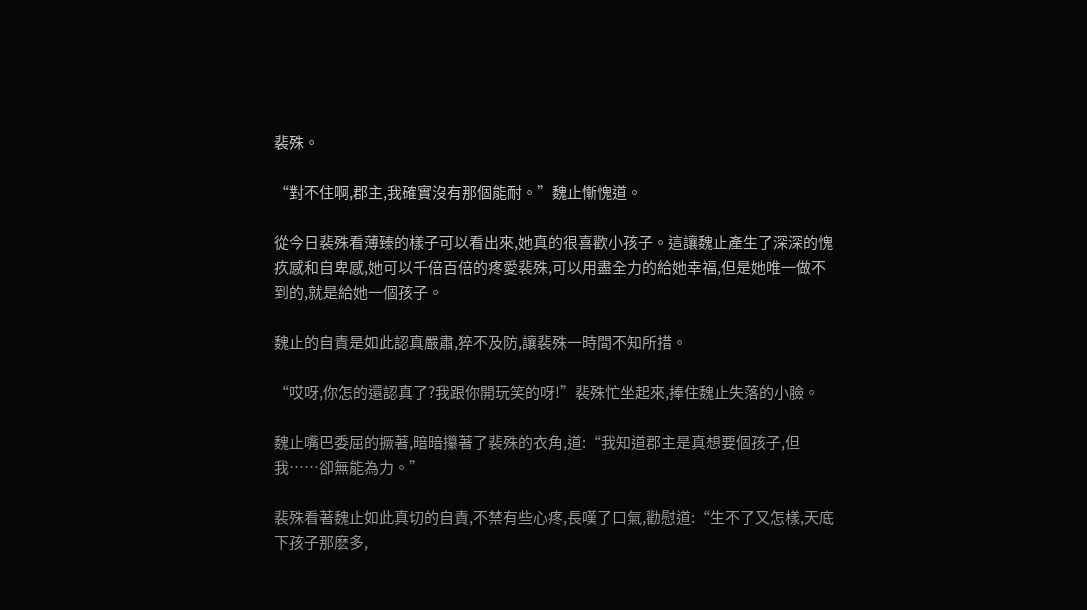裴殊。

“對不住啊,郡主,我確實沒有那個能耐。”魏止慚愧道。

從今日裴殊看薄臻的樣子可以看出來,她真的很喜歡小孩子。這讓魏止產生了深深的愧疚感和自卑感,她可以千倍百倍的疼愛裴殊,可以用盡全力的給她幸福,但是她唯一做不到的,就是給她一個孩子。

魏止的自責是如此認真嚴肅,猝不及防,讓裴殊一時間不知所措。

“哎呀,你怎的還認真了?我跟你開玩笑的呀!”裴殊忙坐起來,捧住魏止失落的小臉。

魏止嘴巴委屈的撅著,暗暗攥著了裴殊的衣角,道:“我知道郡主是真想要個孩子,但我……卻無能為力。”

裴殊看著魏止如此真切的自責,不禁有些心疼,長嘆了口氣,勸慰道:“生不了又怎樣,天底下孩子那麽多,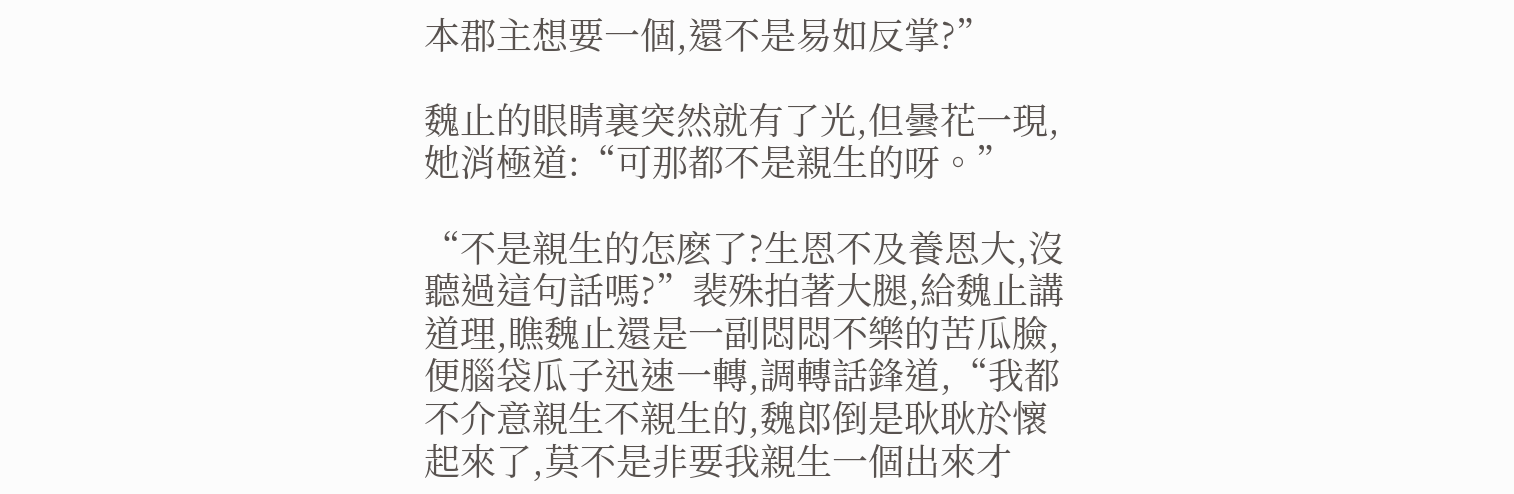本郡主想要一個,還不是易如反掌?”

魏止的眼睛裏突然就有了光,但曇花一現,她消極道:“可那都不是親生的呀。”

“不是親生的怎麽了?生恩不及養恩大,沒聽過這句話嗎?”裴殊拍著大腿,給魏止講道理,瞧魏止還是一副悶悶不樂的苦瓜臉,便腦袋瓜子迅速一轉,調轉話鋒道,“我都不介意親生不親生的,魏郎倒是耿耿於懷起來了,莫不是非要我親生一個出來才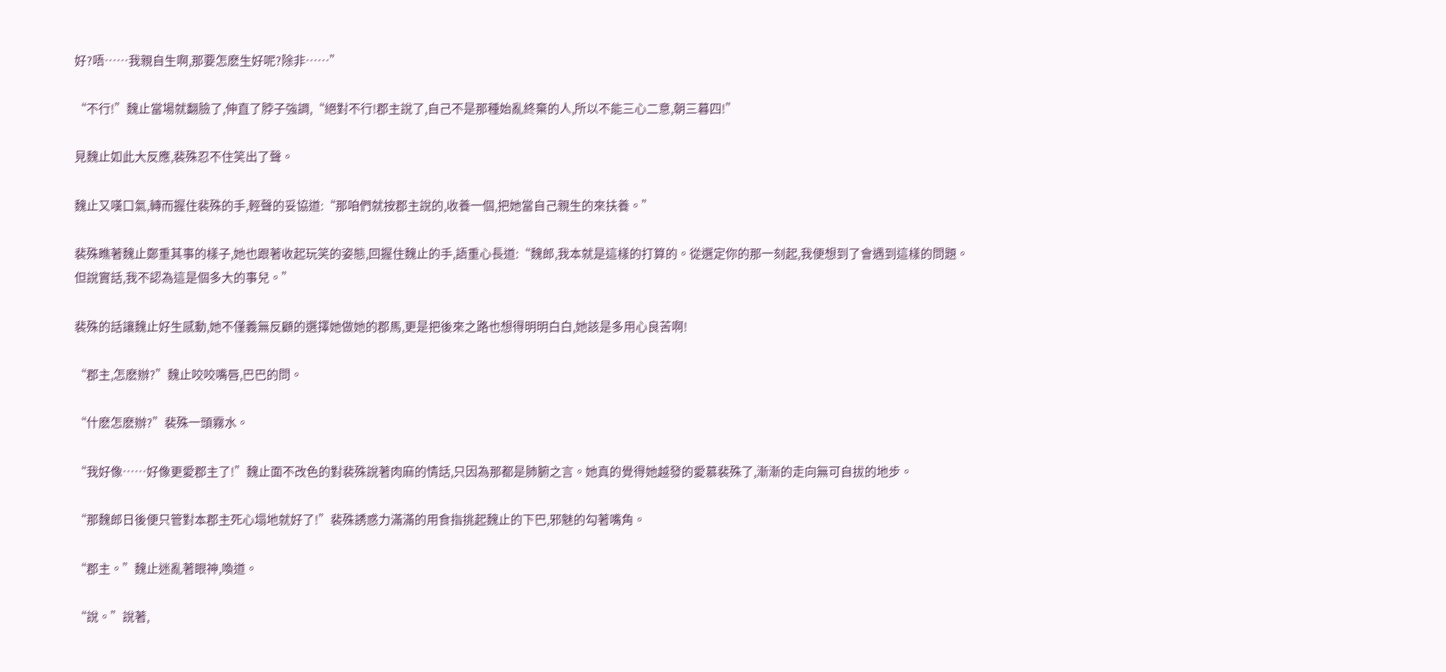好?唔……我親自生啊,那要怎麽生好呢?除非……”

“不行!”魏止當場就翻臉了,伸直了脖子強調,“絕對不行!郡主說了,自己不是那種始亂終棄的人,所以不能三心二意,朝三暮四!”

見魏止如此大反應,裴殊忍不住笑出了聲。

魏止又嘆口氣,轉而握住裴殊的手,輕聲的妥協道:“那咱們就按郡主說的,收養一個,把她當自己親生的來扶養。”

裴殊瞧著魏止鄭重其事的樣子,她也跟著收起玩笑的姿態,回握住魏止的手,語重心長道:“魏郎,我本就是這樣的打算的。從選定你的那一刻起,我便想到了會遇到這樣的問題。但說實話,我不認為這是個多大的事兒。”

裴殊的話讓魏止好生感動,她不僅義無反顧的選擇她做她的郡馬,更是把後來之路也想得明明白白,她該是多用心良苦啊!

“郡主,怎麽辦?”魏止咬咬嘴唇,巴巴的問。

“什麽怎麽辦?”裴殊一頭霧水。

“我好像……好像更愛郡主了!”魏止面不改色的對裴殊說著肉麻的情話,只因為那都是肺腑之言。她真的覺得她越發的愛慕裴殊了,漸漸的走向無可自拔的地步。

“那魏郎日後便只管對本郡主死心塌地就好了!”裴殊誘惑力滿滿的用食指挑起魏止的下巴,邪魅的勾著嘴角。

“郡主。”魏止迷亂著眼神,喚道。

“說。”說著,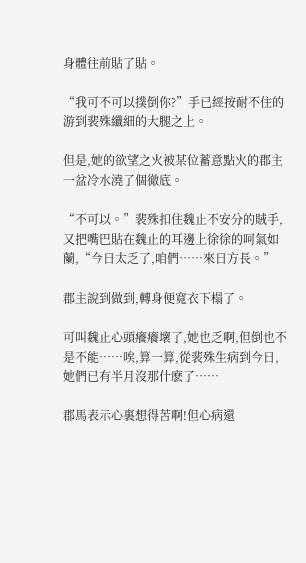身體往前貼了貼。

“我可不可以撲倒你?”手已經按耐不住的游到裴殊纖細的大腿之上。

但是,她的欲望之火被某位蓄意點火的郡主一盆冷水澆了個徹底。

“不可以。”裴殊扣住魏止不安分的賊手,又把嘴巴貼在魏止的耳邊上徐徐的呵氣如蘭,“今日太乏了,咱們……來日方長。”

郡主說到做到,轉身便寬衣下榻了。

可叫魏止心頭癢癢壞了,她也乏啊,但倒也不是不能……唉,算一算,從裴殊生病到今日,她們已有半月沒那什麽了……

郡馬表示心裏想得苦啊!但心病還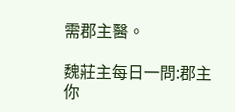需郡主醫。

魏莊主每日一問:郡主你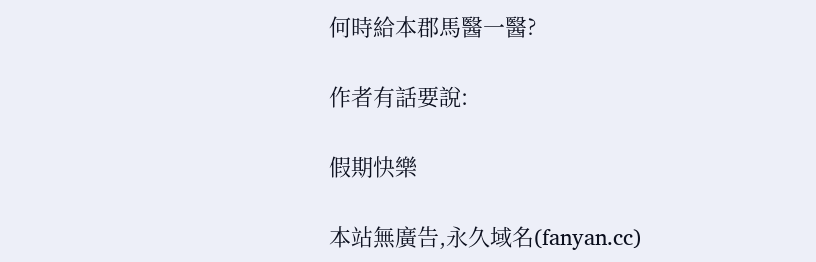何時給本郡馬醫一醫?

作者有話要說:

假期快樂

本站無廣告,永久域名(fanyan.cc)